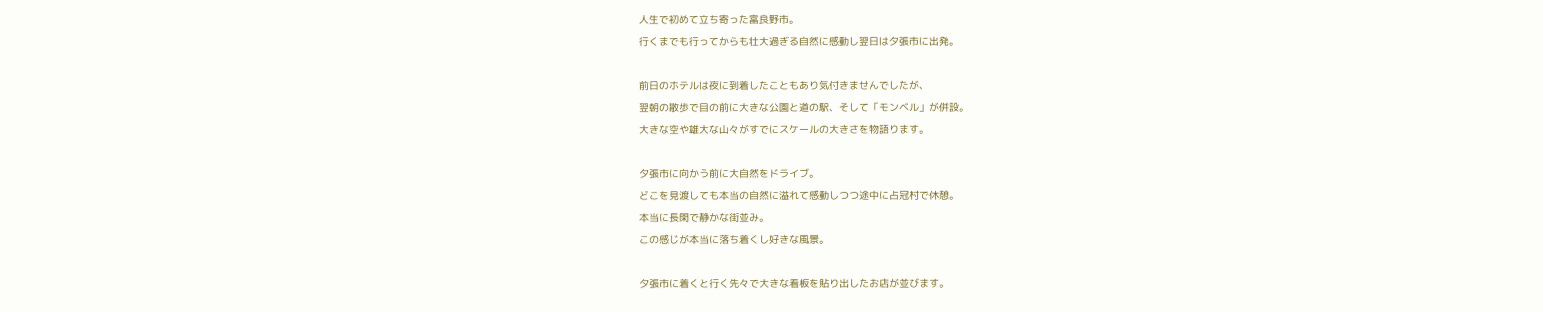人生で初めて立ち寄った富良野市。
行くまでも行ってからも壮大過ぎる自然に感動し翌日は夕張市に出発。

前日のホテルは夜に到着したこともあり気付きませんでしたが、
翌朝の散歩で目の前に大きな公園と道の駅、そして「モンベル」が併設。
大きな空や雄大な山々がすでにスケールの大きさを物語ります。

夕張市に向かう前に大自然をドライブ。
どこを見渡しても本当の自然に溢れて感動しつつ途中に占冠村で休憩。
本当に長閑で静かな街並み。
この感じが本当に落ち着くし好きな風景。

夕張市に着くと行く先々で大きな看板を貼り出したお店が並びます。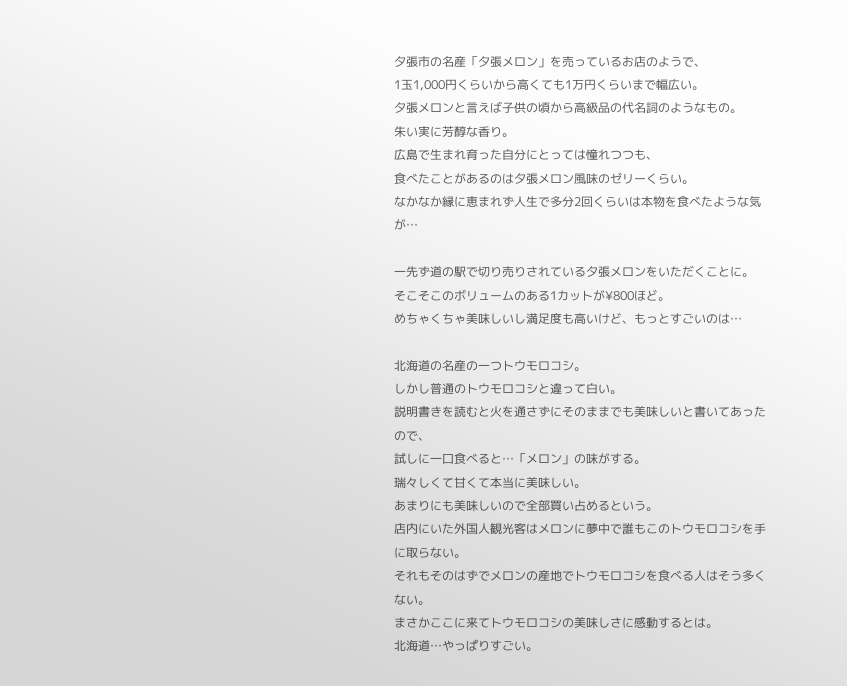夕張市の名産「夕張メロン」を売っているお店のようで、
1玉1,000円くらいから高くても1万円くらいまで幅広い。
夕張メロンと言えば子供の頃から高級品の代名詞のようなもの。
朱い実に芳醇な香り。
広島で生まれ育った自分にとっては憧れつつも、
食べたことがあるのは夕張メロン風味のゼリーくらい。
なかなか縁に恵まれず人生で多分2回くらいは本物を食べたような気が…

一先ず道の駅で切り売りされている夕張メロンをいただくことに。
そこそこのボリュームのある1カットが¥800ほど。
めちゃくちゃ美味しいし満足度も高いけど、もっとすごいのは…

北海道の名産の一つトウモロコシ。
しかし普通のトウモロコシと違って白い。
説明書きを読むと火を通さずにそのままでも美味しいと書いてあったので、
試しに一口食べると…「メロン」の味がする。
瑞々しくて甘くて本当に美味しい。
あまりにも美味しいので全部買い占めるという。
店内にいた外国人観光客はメロンに夢中で誰もこのトウモロコシを手に取らない。
それもそのはずでメロンの産地でトウモロコシを食べる人はそう多くない。
まさかここに来てトウモロコシの美味しさに感動するとは。
北海道…やっぱりすごい。